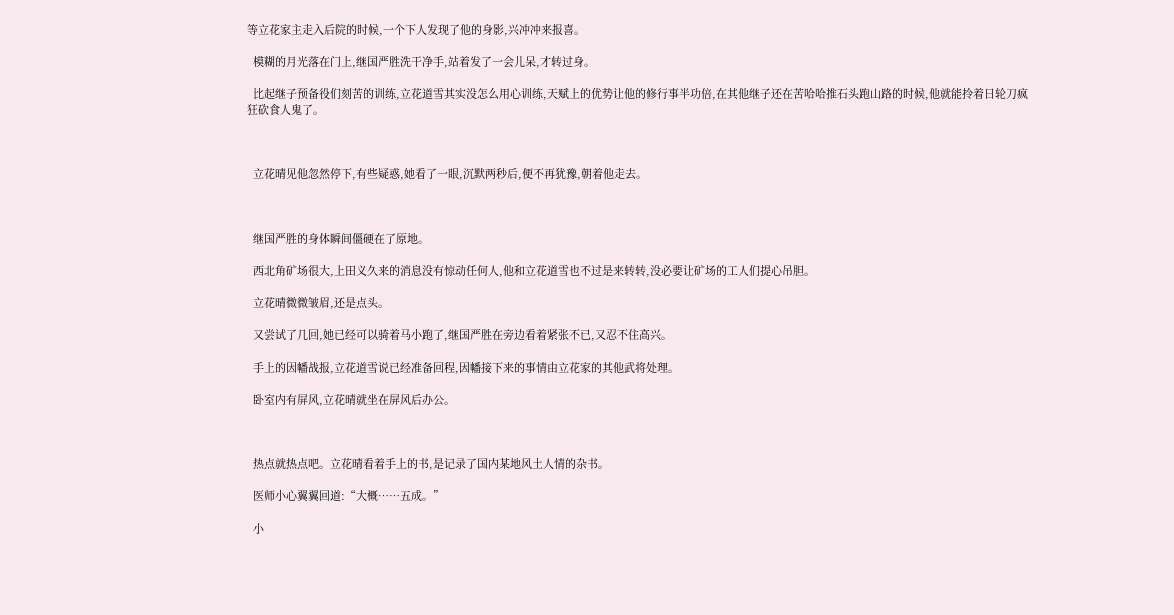等立花家主走入后院的时候,一个下人发现了他的身影,兴冲冲来报喜。

  模糊的月光落在门上,继国严胜洗干净手,站着发了一会儿呆,才转过身。

  比起继子预备役们刻苦的训练,立花道雪其实没怎么用心训练,天赋上的优势让他的修行事半功倍,在其他继子还在苦哈哈推石头跑山路的时候,他就能拎着日轮刀疯狂砍食人鬼了。



  立花晴见他忽然停下,有些疑惑,她看了一眼,沉默两秒后,便不再犹豫,朝着他走去。



  继国严胜的身体瞬间僵硬在了原地。

  西北角矿场很大,上田义久来的消息没有惊动任何人,他和立花道雪也不过是来转转,没必要让矿场的工人们提心吊胆。

  立花晴微微皱眉,还是点头。

  又尝试了几回,她已经可以骑着马小跑了,继国严胜在旁边看着紧张不已,又忍不住高兴。

  手上的因幡战报,立花道雪说已经准备回程,因幡接下来的事情由立花家的其他武将处理。

  卧室内有屏风,立花晴就坐在屏风后办公。



  热点就热点吧。立花晴看着手上的书,是记录了国内某地风土人情的杂书。

  医师小心翼翼回道:“大概……五成。”

  小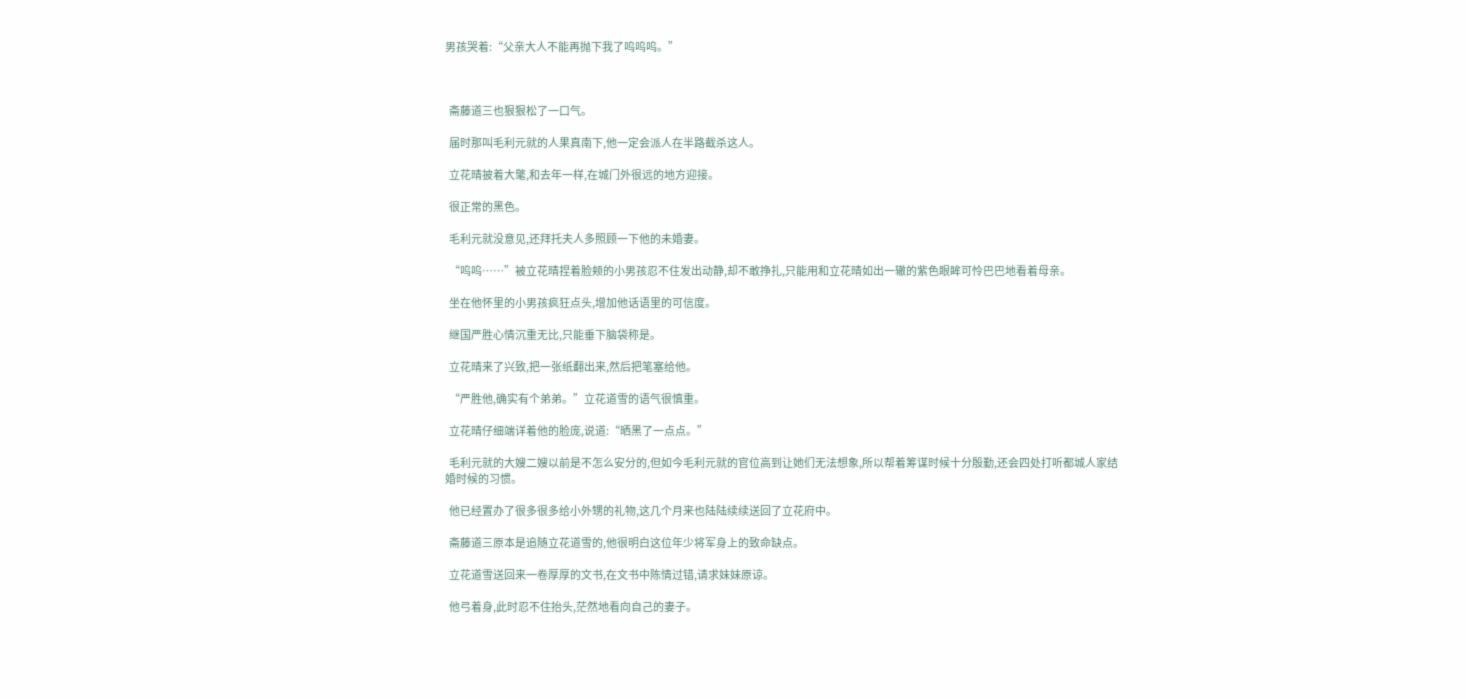男孩哭着:“父亲大人不能再抛下我了呜呜呜。”



  斋藤道三也狠狠松了一口气。

  届时那叫毛利元就的人果真南下,他一定会派人在半路截杀这人。

  立花晴披着大氅,和去年一样,在城门外很远的地方迎接。

  很正常的黑色。

  毛利元就没意见,还拜托夫人多照顾一下他的未婚妻。

  “呜呜……”被立花晴捏着脸颊的小男孩忍不住发出动静,却不敢挣扎,只能用和立花晴如出一辙的紫色眼眸可怜巴巴地看着母亲。

  坐在他怀里的小男孩疯狂点头,增加他话语里的可信度。

  继国严胜心情沉重无比,只能垂下脑袋称是。

  立花晴来了兴致,把一张纸翻出来,然后把笔塞给他。

  “严胜他,确实有个弟弟。”立花道雪的语气很慎重。

  立花晴仔细端详着他的脸庞,说道:“晒黑了一点点。”

  毛利元就的大嫂二嫂以前是不怎么安分的,但如今毛利元就的官位高到让她们无法想象,所以帮着筹谋时候十分殷勤,还会四处打听都城人家结婚时候的习惯。

  他已经置办了很多很多给小外甥的礼物,这几个月来也陆陆续续送回了立花府中。

  斋藤道三原本是追随立花道雪的,他很明白这位年少将军身上的致命缺点。

  立花道雪送回来一卷厚厚的文书,在文书中陈情过错,请求妹妹原谅。

  他弓着身,此时忍不住抬头,茫然地看向自己的妻子。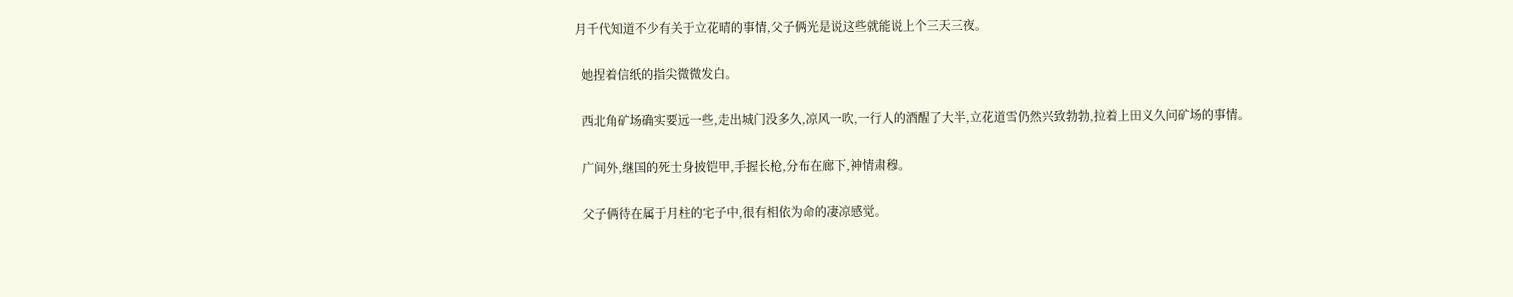月千代知道不少有关于立花晴的事情,父子俩光是说这些就能说上个三天三夜。

  她捏着信纸的指尖微微发白。

  西北角矿场确实要远一些,走出城门没多久,凉风一吹,一行人的酒醒了大半,立花道雪仍然兴致勃勃,拉着上田义久问矿场的事情。

  广间外,继国的死士身披铠甲,手握长枪,分布在廊下,神情肃穆。

  父子俩待在属于月柱的宅子中,很有相依为命的凄凉感觉。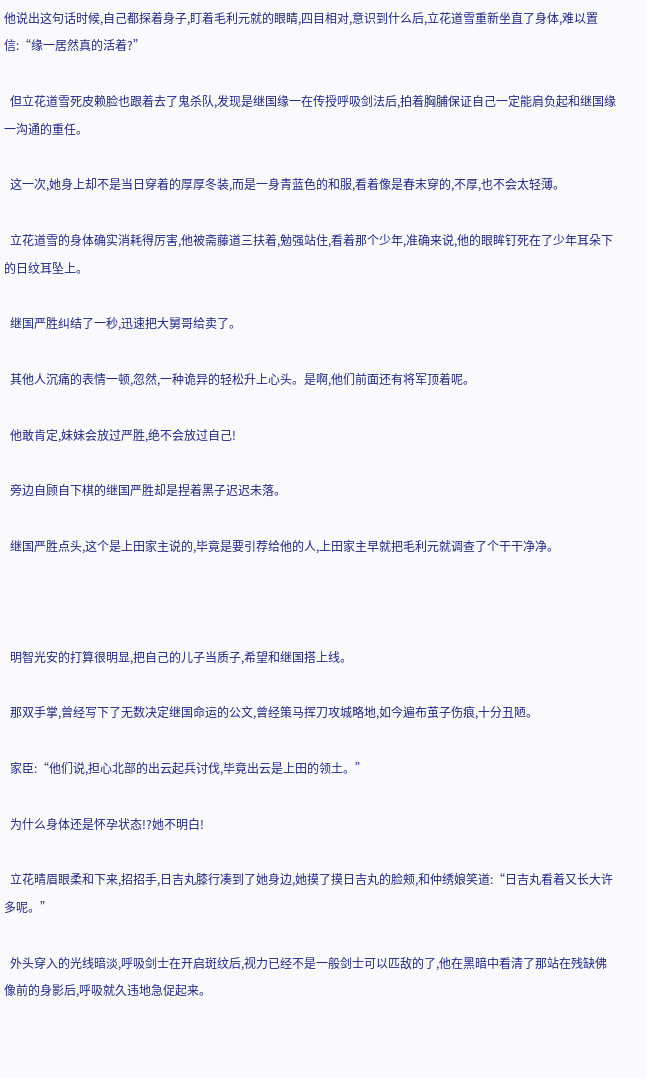他说出这句话时候,自己都探着身子,盯着毛利元就的眼睛,四目相对,意识到什么后,立花道雪重新坐直了身体,难以置信:“缘一居然真的活着?”

  但立花道雪死皮赖脸也跟着去了鬼杀队,发现是继国缘一在传授呼吸剑法后,拍着胸脯保证自己一定能肩负起和继国缘一沟通的重任。

  这一次,她身上却不是当日穿着的厚厚冬装,而是一身青蓝色的和服,看着像是春末穿的,不厚,也不会太轻薄。

  立花道雪的身体确实消耗得厉害,他被斋藤道三扶着,勉强站住,看着那个少年,准确来说,他的眼眸钉死在了少年耳朵下的日纹耳坠上。

  继国严胜纠结了一秒,迅速把大舅哥给卖了。

  其他人沉痛的表情一顿,忽然,一种诡异的轻松升上心头。是啊,他们前面还有将军顶着呢。

  他敢肯定,妹妹会放过严胜,绝不会放过自己!

  旁边自顾自下棋的继国严胜却是捏着黑子迟迟未落。

  继国严胜点头,这个是上田家主说的,毕竟是要引荐给他的人,上田家主早就把毛利元就调查了个干干净净。



  明智光安的打算很明显,把自己的儿子当质子,希望和继国搭上线。

  那双手掌,曾经写下了无数决定继国命运的公文,曾经策马挥刀攻城略地,如今遍布茧子伤痕,十分丑陋。

  家臣:“他们说,担心北部的出云起兵讨伐,毕竟出云是上田的领土。”

  为什么身体还是怀孕状态!?她不明白!

  立花晴眉眼柔和下来,招招手,日吉丸膝行凑到了她身边,她摸了摸日吉丸的脸颊,和仲绣娘笑道:“日吉丸看着又长大许多呢。”

  外头穿入的光线暗淡,呼吸剑士在开启斑纹后,视力已经不是一般剑士可以匹敌的了,他在黑暗中看清了那站在残缺佛像前的身影后,呼吸就久违地急促起来。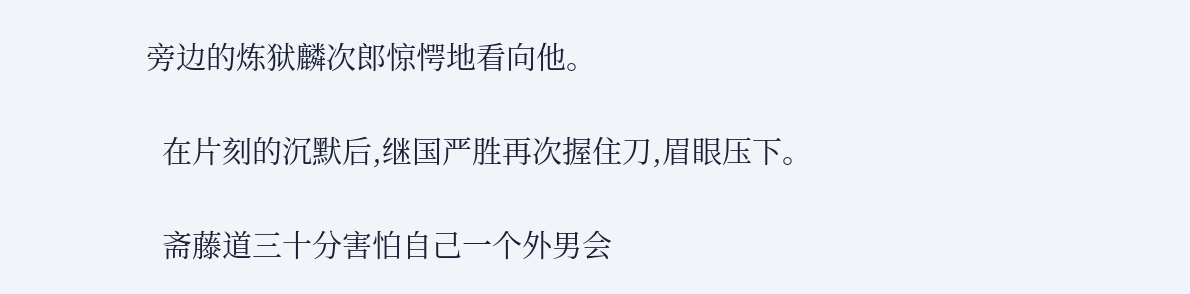旁边的炼狱麟次郎惊愕地看向他。

  在片刻的沉默后,继国严胜再次握住刀,眉眼压下。

  斋藤道三十分害怕自己一个外男会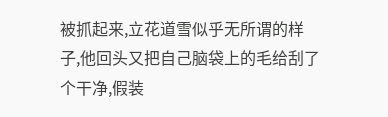被抓起来,立花道雪似乎无所谓的样子,他回头又把自己脑袋上的毛给刮了个干净,假装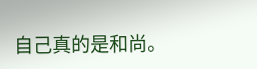自己真的是和尚。